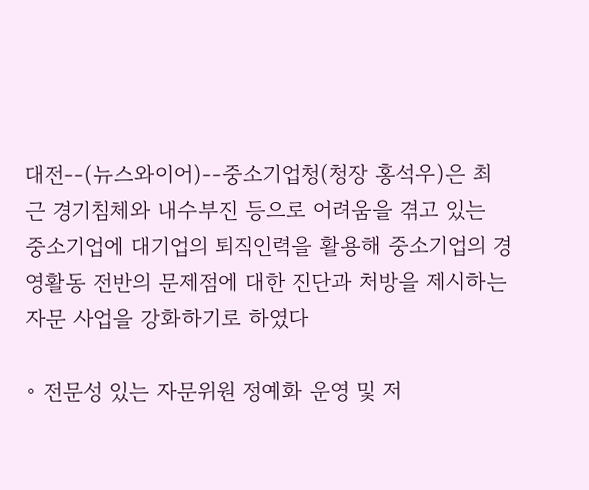대전--(뉴스와이어)--중소기업청(청장 홍석우)은 최근 경기침체와 내수부진 등으로 어려움을 겪고 있는 중소기업에 대기업의 퇴직인력을 활용해 중소기업의 경영활동 전반의 문제점에 대한 진단과 처방을 제시하는 자문 사업을 강화하기로 하였다

◦ 전문성 있는 자문위원 정예화 운영 및 저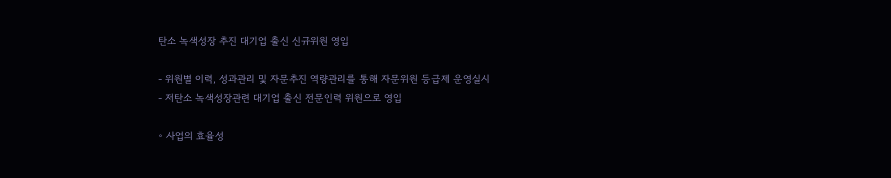탄소 녹색성장 추진 대기업 출신 신규위원 영입

- 위원별 이력, 성과관리 및 자문추진 역량관리를 통해 자문위원 등급제 운영실시
- 저탄소 녹색성장관련 대기업 출신 전문인력 위원으로 영입

◦ 사업의 효율성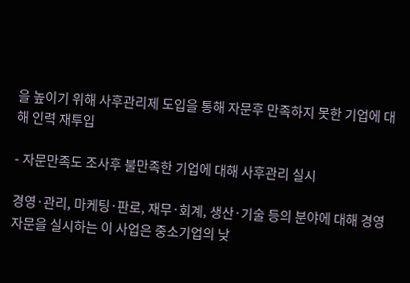을 높이기 위해 사후관리제 도입을 통해 자문후 만족하지 못한 기업에 대해 인력 재투입

- 자문만족도 조사후 불만족한 기업에 대해 사후관리 실시

경영·관리, 마케팅·판로, 재무·회계, 생산·기술 등의 분야에 대해 경영자문을 실시하는 이 사업은 중소기업의 낮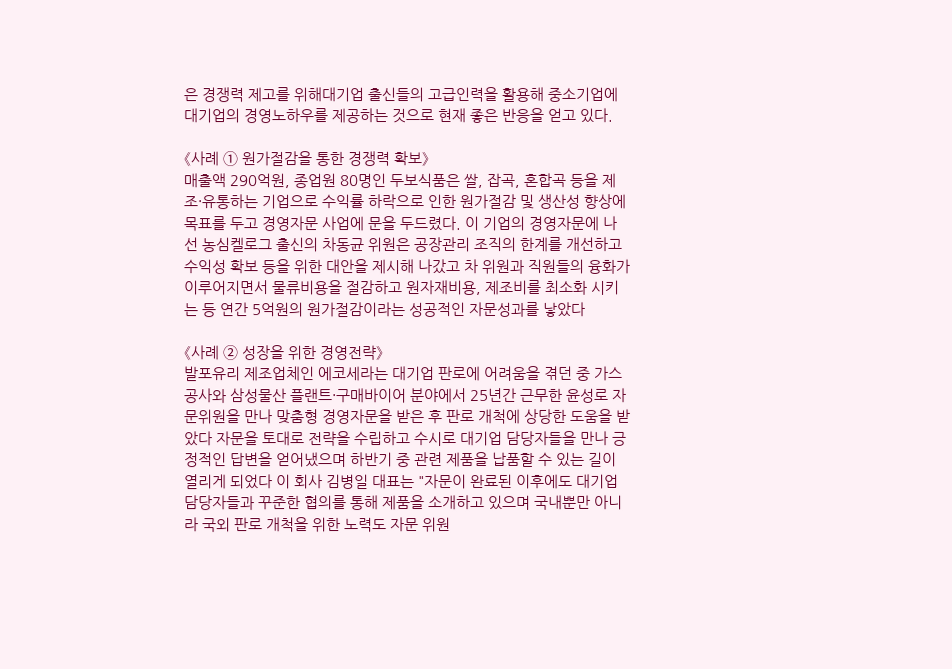은 경쟁력 제고를 위해대기업 출신들의 고급인력을 활용해 중소기업에 대기업의 경영노하우를 제공하는 것으로 현재 좋은 반응을 얻고 있다.

《사례 ① 원가절감을 통한 경쟁력 확보》
매출액 290억원, 종업원 80명인 두보식품은 쌀, 잡곡, 혼합곡 등을 제조·유통하는 기업으로 수익률 하락으로 인한 원가절감 및 생산성 향상에 목표를 두고 경영자문 사업에 문을 두드렸다. 이 기업의 경영자문에 나선 농심켈로그 출신의 차동균 위원은 공장관리 조직의 한계를 개선하고 수익성 확보 등을 위한 대안을 제시해 나갔고 차 위원과 직원들의 융화가 이루어지면서 물류비용을 절감하고 원자재비용, 제조비를 최소화 시키는 등 연간 5억원의 원가절감이라는 성공적인 자문성과를 낳았다

《사례 ② 성장을 위한 경영전략》
발포유리 제조업체인 에코세라는 대기업 판로에 어려움을 겪던 중 가스공사와 삼성물산 플랜트·구매바이어 분야에서 25년간 근무한 윤성로 자문위원을 만나 맞춤형 경영자문을 받은 후 판로 개척에 상당한 도움을 받았다 자문을 토대로 전략을 수립하고 수시로 대기업 담당자들을 만나 긍정적인 답변을 얻어냈으며 하반기 중 관련 제품을 납품할 수 있는 길이 열리게 되었다 이 회사 김병일 대표는 "자문이 완료된 이후에도 대기업 담당자들과 꾸준한 협의를 통해 제품을 소개하고 있으며 국내뿐만 아니라 국외 판로 개척을 위한 노력도 자문 위원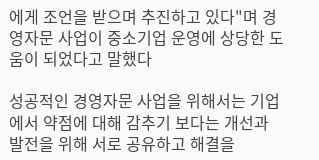에게 조언을 받으며 추진하고 있다"며 경영자문 사업이 중소기업 운영에 상당한 도움이 되었다고 말했다

성공적인 경영자문 사업을 위해서는 기업에서 약점에 대해 감추기 보다는 개선과 발전을 위해 서로 공유하고 해결을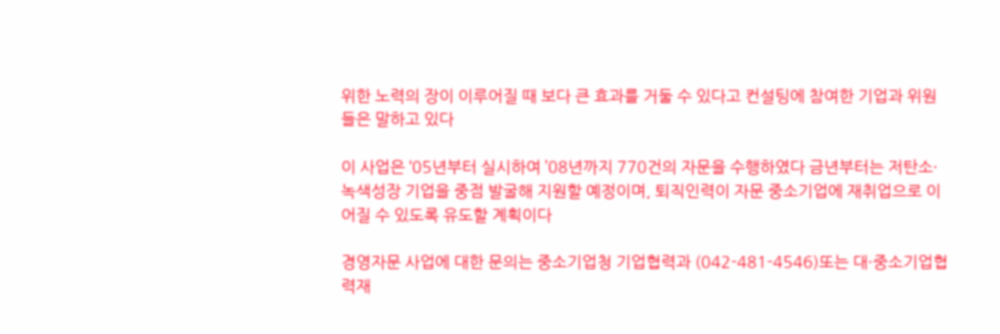위한 노력의 장이 이루어질 때 보다 큰 효과를 거둘 수 있다고 컨설팅에 참여한 기업과 위원들은 말하고 있다

이 사업은 ‘05년부터 실시하여 ’08년까지 770건의 자문을 수행하였다 금년부터는 저탄소·녹색성장 기업을 중점 발굴해 지원할 예정이며, 퇴직인력이 자문 중소기업에 재취업으로 이어질 수 있도록 유도할 계획이다

경영자문 사업에 대한 문의는 중소기업청 기업협력과 (042-481-4546)또는 대·중소기업협력재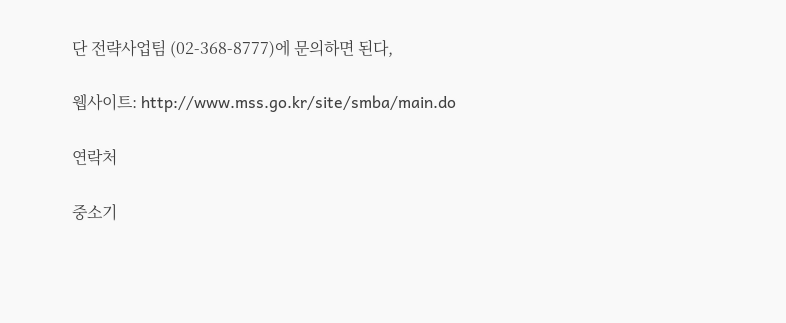단 전략사업팀 (02-368-8777)에 문의하면 된다,

웹사이트: http://www.mss.go.kr/site/smba/main.do

연락처

중소기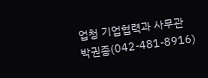업청 기업협력과 사무관 박권종(042-481-8916)